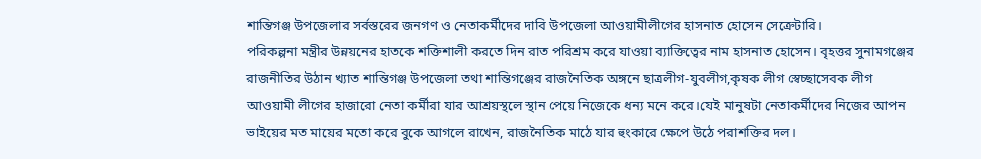শান্তিগঞ্জ উপজেলার সর্বস্তরের জনগণ ও নেতাকর্মীদের দাবি উপজেলা আওয়ামীলীগের হাসনাত হোসেন সেক্রেটারি।
পরিকল্পনা মন্ত্রীর উন্নয়নের হাতকে শক্তিশালী করতে দিন রাত পরিশ্রম করে যাওয়া ব্যাক্তিত্বের নাম হাসনাত হোসেন। বৃহত্তর সুনামগঞ্জের রাজনীতির উঠান খ্যাত শান্তিগঞ্জ উপজেলা তথা শান্তিগঞ্জের রাজনৈতিক অঙ্গনে ছাত্রলীগ-যুবলীগ,কৃষক লীগ স্বেচ্ছাসেবক লীগ আওয়ামী লীগের হাজারো নেতা কর্মীরা যার আশ্রয়স্থলে স্থান পেয়ে নিজেকে ধন্য মনে করে।যেই মানুষটা নেতাকর্মীদের নিজের আপন ভাইয়ের মত মায়ের মতো করে বুকে আগলে রাখেন, রাজনৈতিক মাঠে যার হুংকারে ক্ষেপে উঠে পরাশক্তির দল।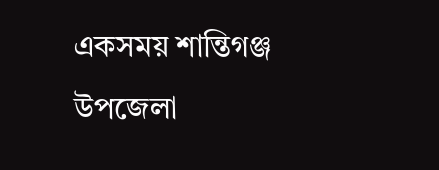একসময় শান্তিগঞ্জ উপজেলা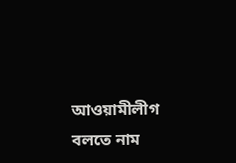আওয়ামীলীগ বলতে নাম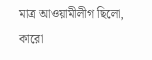মাত্র আওয়ামীলীগ ছিলো, কারো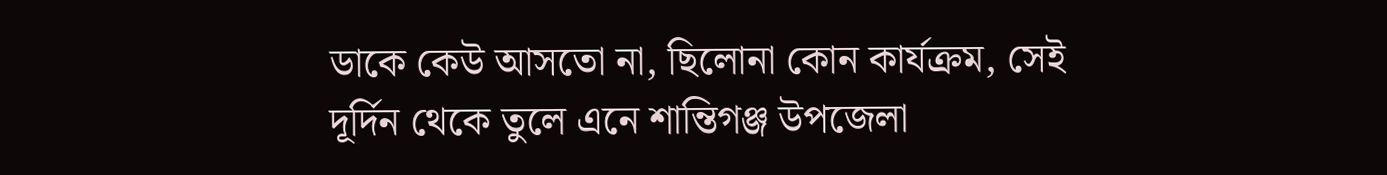ডাকে কেউ আসতো না, ছিলোনা কোন কার্যক্রম, সেই দূর্দিন থেকে তুলে এনে শান্তিগঞ্জ উপজেলা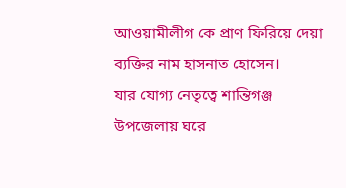আওয়ামীলীগ কে প্রাণ ফিরিয়ে দেয়া ব্যক্তির নাম হাসনাত হোসেন।
যার যোগ্য নেতৃত্বে শান্তিগঞ্জ উপজেলায় ঘরে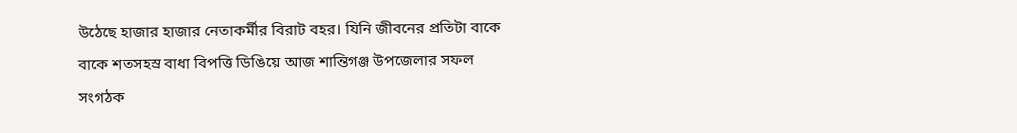উঠেছে হাজার হাজার নেতাকর্মীর বিরাট বহর। যিনি জীবনের প্রতিটা বাকে বাকে শতসহস্র বাধা বিপত্তি ডিঙিয়ে আজ শান্তিগঞ্জ উপজেলার সফল সংগঠক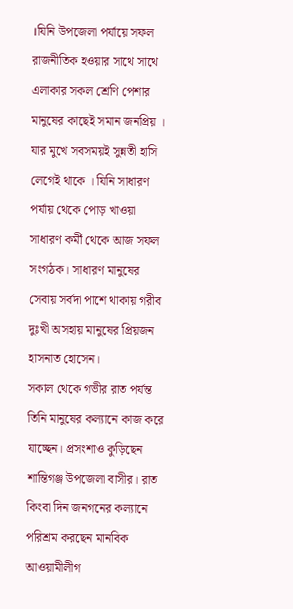।যিনি উপজেলা পর্যায়ে সফল রাজনীতিক হওয়ার সাথে সাথে এলাকার সকল শ্রেণি পেশার মানুষের কাছেই সমান জনপ্রিয় । যার মুখে সবসময়ই সুন্নতী হাসি লেগেই থাকে । যিনি সাধারণ পর্যায় থেকে পোড় খাওয়া সাধারণ কর্মী থেকে আজ সফল সংগঠক। সাধারণ মানুষের সেবায় সর্বদা পাশে থাকায় গরীব দুঃখী অসহায় মানুষের প্রিয়জন হাসনাত হোসেন।
সকাল থেকে গভীর রাত পর্যন্ত তিনি মানুষের কল্যানে কাজ করে যাচ্ছেন। প্রসংশাও কুড়িছেন শান্তিগঞ্জ উপজেলা বাসীর। রাত কিংবা দিন জনগনের কল্যানে পরিশ্রম করছেন মানবিক আওয়ামীলীগ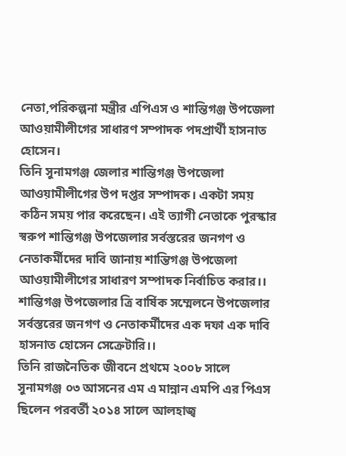নেতা,পরিকল্পনা মন্ত্রীর এপিএস ও শান্তিগঞ্জ উপজেলা আওয়ামীলীগের সাধারণ সম্পাদক পদপ্রার্থী হাসনাত হোসেন।
তিনি সুনামগঞ্জ জেলার শান্তিগঞ্জ উপজেলা আওয়ামীলীগের উপ দপ্তর সম্পাদক। একটা সময় কঠিন সময় পার করেছেন। এই ত্যাগী নেতাকে পুরস্কার স্বরুপ শান্তিগঞ্জ উপজেলার সর্বস্তরের জনগণ ও নেতাকর্মীদের দাবি জানায় শান্তিগঞ্জ উপজেলা আওয়ামীলীগের সাধারণ সম্পাদক নির্বাচিত করার।। শান্তিগঞ্জ উপজেলার ত্রি বার্ষিক সম্মেলনে উপজেলার সর্বস্তরের জনগণ ও নেতাকর্মীদের এক দফা এক দাবি হাসনাত হোসেন সেক্রেটারি।।
তিনি রাজনৈতিক জীবনে প্রথমে ২০০৮ সালে সুনামগঞ্জ ০৩ আসনের এম এ মান্নান এমপি এর পিএস ছিলেন পরবর্তী ২০১৪ সালে আলহাজ্ব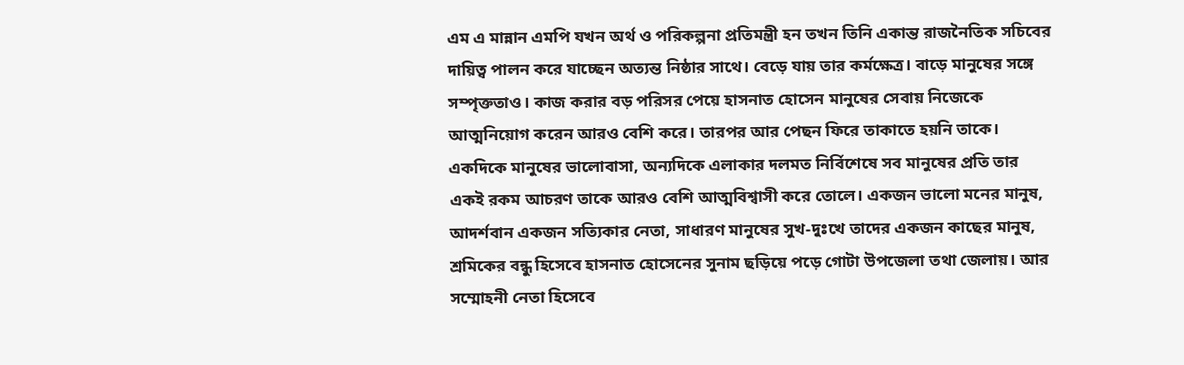এম এ মান্নান এমপি যখন অর্থ ও পরিকল্পনা প্রতিমন্ত্রী হন তখন তিনি একান্ত রাজনৈতিক সচিবের দায়িত্ব পালন করে যাচ্ছেন অত্যন্ত নিষ্ঠার সাথে। বেড়ে যায় তার কর্মক্ষেত্র। বাড়ে মানুষের সঙ্গে সম্পৃক্ততাও। কাজ করার বড় পরিসর পেয়ে হাসনাত হোসেন মানুষের সেবায় নিজেকে আত্মনিয়োগ করেন আরও বেশি করে। তারপর আর পেছন ফিরে তাকাতে হয়নি তাকে। একদিকে মানুষের ভালোবাসা, অন্যদিকে এলাকার দলমত নির্বিশেষে সব মানুষের প্রতি তার একই রকম আচরণ তাকে আরও বেশি আত্মবিশ্বাসী করে তোলে। একজন ভালো মনের মানুষ, আদর্শবান একজন সত্যিকার নেতা, সাধারণ মানুষের সুখ-দুঃখে তাদের একজন কাছের মানুষ, শ্রমিকের বন্ধু হিসেবে হাসনাত হোসেনের সুনাম ছড়িয়ে পড়ে গোটা উপজেলা তথা জেলায়। আর সম্মোহনী নেতা হিসেবে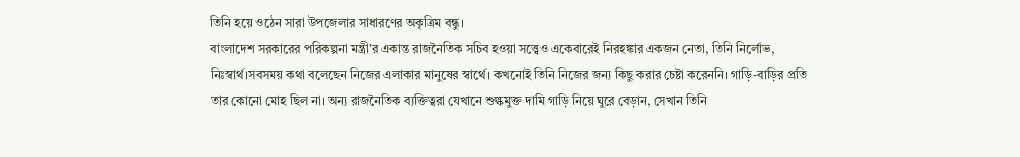তিনি হয়ে ওঠেন সারা উপজেলার সাধারণের অকৃত্রিম বন্ধু।
বাংলাদেশ সরকারের পরিকল্পনা মন্ত্রী’র একান্ত রাজনৈতিক সচিব হওয়া সত্ত্বেও একেবারেই নিরহঙ্কার একজন নেতা, তিনি নির্লোভ, নিঃস্বার্থ।সবসময় কথা বলেছেন নিজের এলাকার মানুষের স্বার্থে। কখনোই তিনি নিজের জন্য কিছু করার চেষ্টা করেননি। গাড়ি-বাড়ির প্রতি তার কোনো মোহ ছিল না। অন্য রাজনৈতিক ব্যক্তিত্বরা যেখানে শুল্কমুক্ত দামি গাড়ি নিয়ে ঘুরে বেড়ান, সেখান তিনি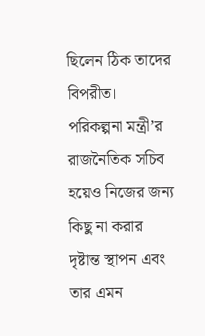ছিলেন ঠিক তাদের বিপরীত। পরিকল্পনা মন্ত্রী’র রাজনৈতিক সচিব হয়েও নিজের জন্য কিছু না করার দৃষ্টান্ত স্থাপন এবং তার এমন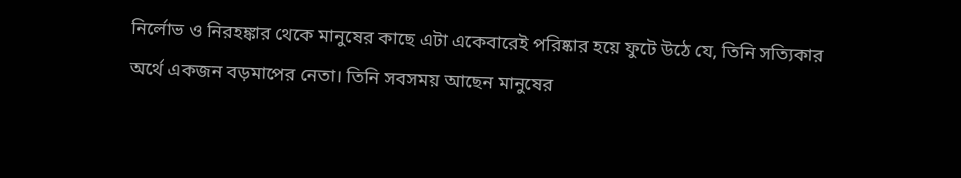নির্লোভ ও নিরহঙ্কার থেকে মানুষের কাছে এটা একেবারেই পরিষ্কার হয়ে ফুটে উঠে যে, তিনি সত্যিকার অর্থে একজন বড়মাপের নেতা। তিনি সবসময় আছেন মানুষের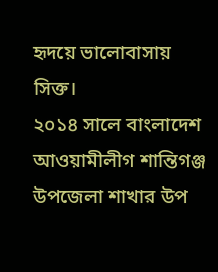হৃদয়ে ভালোবাসায় সিক্ত।
২০১৪ সালে বাংলাদেশ আওয়ামীলীগ শান্তিগঞ্জ উপজেলা শাখার উপ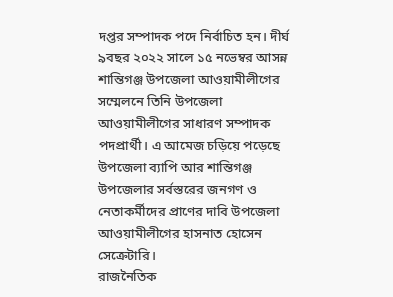দপ্তর সম্পাদক পদে নির্বাচিত হন। দীর্ঘ ৯বছর ২০২২ সালে ১৫ নভেম্বর আসন্ন শান্তিগঞ্জ উপজেলা আওয়ামীলীগের সম্মেলনে তিনি উপজেলা আওয়ামীলীগের সাধারণ সম্পাদক পদপ্রার্থী। এ আমেজ চড়িয়ে পড়েছে উপজেলা ব্যাপি আর শান্তিগঞ্জ উপজেলার সর্বস্তরের জনগণ ও নেতাকর্মীদের প্রাণের দাবি উপজেলা আওয়ামীলীগের হাসনাত হোসেন সেক্রেটারি।
রাজনৈতিক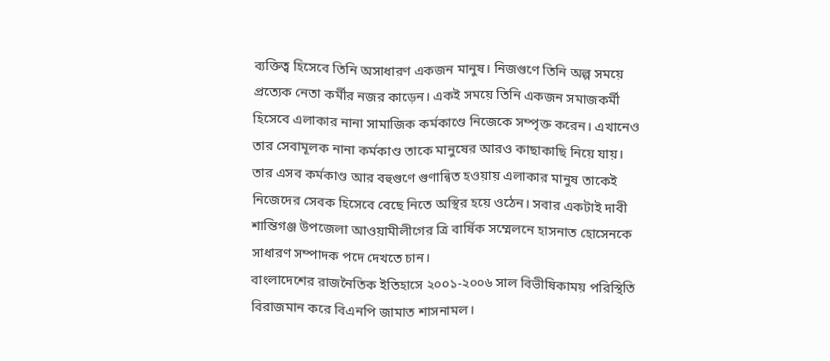ব্যক্তিত্ব হিসেবে তিনি অসাধারণ একজন মানুষ। নিজগুণে তিনি অল্প সময়ে প্রত্যেক নেতা কর্মীর নজর কাড়েন। একই সময়ে তিনি একজন সমাজকর্মী হিসেবে এলাকার নানা সামাজিক কর্মকাণ্ডে নিজেকে সম্পৃক্ত করেন। এখানেও তার সেবামূলক নানা কর্মকাণ্ড তাকে মানুষের আরও কাছাকাছি নিয়ে যায়। তার এসব কর্মকাণ্ড আর বহুগুণে গুণান্বিত হওয়ায় এলাকার মানুষ তাকেই নিজেদের সেবক হিসেবে বেছে নিতে অস্থির হয়ে ওঠেন। সবার একটাই দাবী শান্তিগঞ্জ উপজেলা আওয়ামীলীগের ত্রি বার্ষিক সম্মেলনে হাসনাত হোসেনকে সাধারণ সম্পাদক পদে দেখতে চান।
বাংলাদেশের রাজনৈতিক ইতিহাসে ২০০১-২০০৬ সাল বিভীষিকাময় পরিস্থিতি বিরাজমান করে বিএনপি জামাত শাসনামল।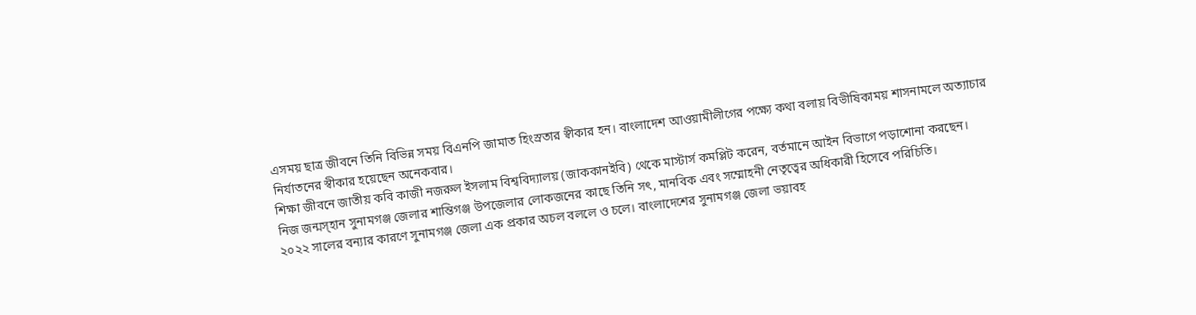এসময় ছাত্র জীবনে তিনি বিভিন্ন সময় বিএনপি জামাত হিংস্রতার স্বীকার হন। বাংলাদেশ আওয়ামীলীগের পক্ষ্যে কথা বলায় বিভীষিকাময় শাসনামলে অত্যাচার নির্যাতনের স্বীকার হয়েছেন অনেকবার।
শিক্ষা জীবনে জাতীয় কবি কাজী নজরুল ইসলাম বিশ্ববিদ্যালয় (জাককানইবি) থেকে মাস্টার্স কমপ্লিট করেন, বর্তমানে আইন বিভাগে পড়াশোনা করছেন।
নিজ জন্মস্হান সুনামগঞ্জ জেলার শান্তিগঞ্জ উপজেলার লোকজনের কাছে তিনি সৎ, মানবিক এবং সম্মোহনী নেতৃত্বের অধিকারী হিসেবে পরিচিতি।
২০২২ সালের বন্যার কারণে সুনামগঞ্জ জেলা এক প্রকার অচল বললে ও চলে। বাংলাদেশের সুনামগঞ্জ জেলা ভয়াবহ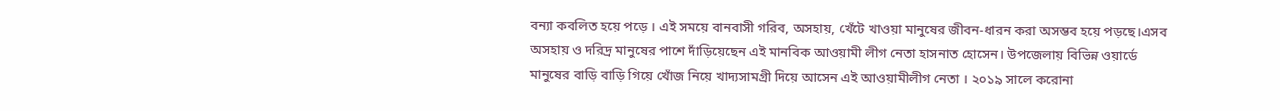বন্যা কবলিত হয়ে পড়ে । এই সময়ে বানবাসী গরিব, অসহায়, খেঁটে খাওয়া মানুষের জীবন-ধারন করা অসম্ভব হয়ে পড়ছে।এসব অসহায় ও দরিদ্র মানুষের পাশে দাঁড়িয়েছেন এই মানবিক আওয়ামী লীগ নেতা হাসনাত হোসেন। উপজেলায় বিভিন্ন ওয়ার্ডে মানুষের বাড়ি বাড়ি গিয়ে খোঁজ নিয়ে খাদ্যসামগ্রী দিয়ে আসেন এই আওয়ামীলীগ নেতা । ২০১৯ সালে করোনা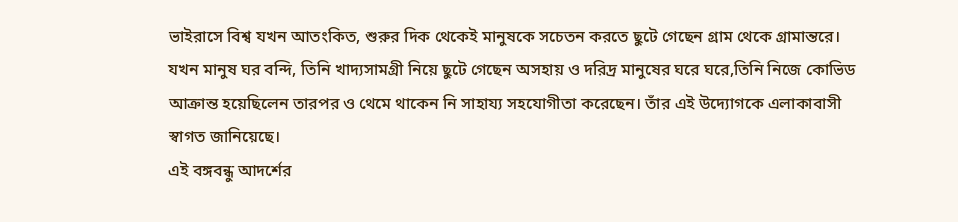ভাইরাসে বিশ্ব যখন আতংকিত, শুরুর দিক থেকেই মানুষকে সচেতন করতে ছুটে গেছেন গ্রাম থেকে গ্রামান্তরে। যখন মানুষ ঘর বন্দি, তিনি খাদ্যসামগ্রী নিয়ে ছুটে গেছেন অসহায় ও দরিদ্র মানুষের ঘরে ঘরে,তিনি নিজে কোভিড আক্রান্ত হয়েছিলেন তারপর ও থেমে থাকেন নি সাহায্য সহযোগীতা করেছেন। তাঁর এই উদ্যোগকে এলাকাবাসী স্বাগত জানিয়েছে।
এই বঙ্গবন্ধু আদর্শের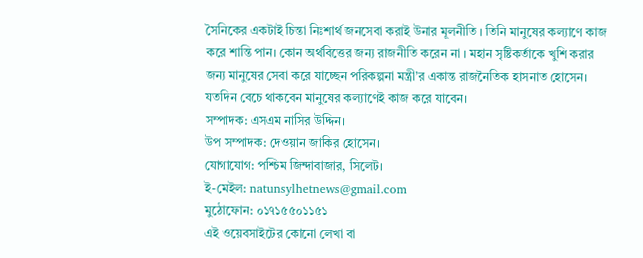সৈনিকের একটাই চিন্তা নিঃশার্থ জনসেবা করাই উনার মূলনীতি । তিনি মানুষের কল্যাণে কাজ করে শান্তি পান। কোন অর্থবিত্তের জন্য রাজনীতি করেন না । মহান সৃষ্টিকর্তাকে খুশি করার জন্য মানুষের সেবা করে যাচ্ছেন পরিকল্পনা মন্ত্রী’র একান্ত রাজনৈতিক হাসনাত হোসেন। যতদিন বেচে থাকবেন মানুষের কল্যাণেই কাজ করে যাবেন।
সম্পাদক: এসএম নাসির উদ্দিন।
উপ সম্পাদক: দেওয়ান জাকির হোসেন।
যোগাযোগ: পশ্চিম জিন্দাবাজার, সিলেট।
ই-মেইল: natunsylhetnews@gmail.com
মুঠোফোন: ০১৭১৫৫০১১৫১
এই ওয়েবসাইটের কোনো লেখা বা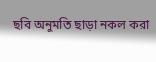ছবি অনুমতি ছাড়া নকল করা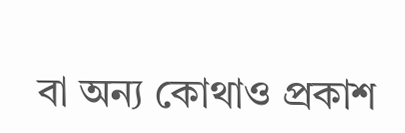বা অন্য কোথাও প্রকাশ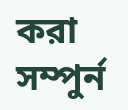করা সম্পুর্ন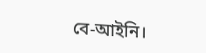বে-আইনি।